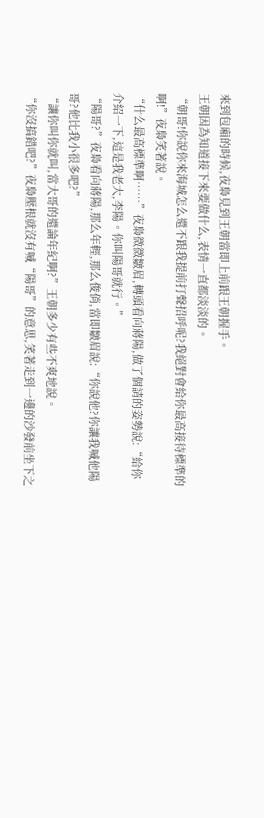來到包廂的時候,夜梟見到王朝當即上前跟王朝握手。
王朝因為知道接下來要做什么,表情一直都淡淡的。
“朝哥!你說你來海城怎么還不跟我提前打聲招呼呢?我絕對會給你最高接待標準的啊!”夜梟笑著說。
“什么最高標準啊……”夜梟微微皺眉,轉頭看向蔣陽,做了個請的姿勢說:“給你介紹一下,這是我老大,李陽。你叫陽哥就行。”
“陽哥?”夜梟看向蔣陽,那么年輕,那么俊俏,當即皺眉說:“你說他?你讓我喊他陽哥?他比我小很多吧?”
“讓你叫你就叫,當大哥的還論年紀啊?”王朝多少有些不爽地說。
“你沒搞錯吧?”夜梟壓根就沒有喊“陽哥”的意思,笑著走到一邊的沙發前坐下之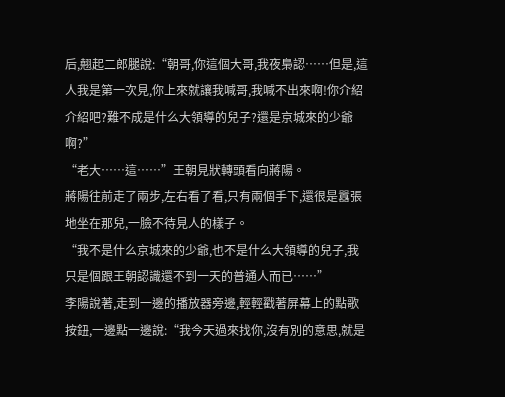后,翹起二郎腿說:“朝哥,你這個大哥,我夜梟認……但是,這人我是第一次見,你上來就讓我喊哥,我喊不出來啊!你介紹介紹吧?難不成是什么大領導的兒子?還是京城來的少爺啊?”
“老大……這……”王朝見狀轉頭看向蔣陽。
蔣陽往前走了兩步,左右看了看,只有兩個手下,還很是囂張地坐在那兒,一臉不待見人的樣子。
“我不是什么京城來的少爺,也不是什么大領導的兒子,我只是個跟王朝認識還不到一天的普通人而已……”
李陽說著,走到一邊的播放器旁邊,輕輕戳著屏幕上的點歌按鈕,一邊點一邊說:“我今天過來找你,沒有別的意思,就是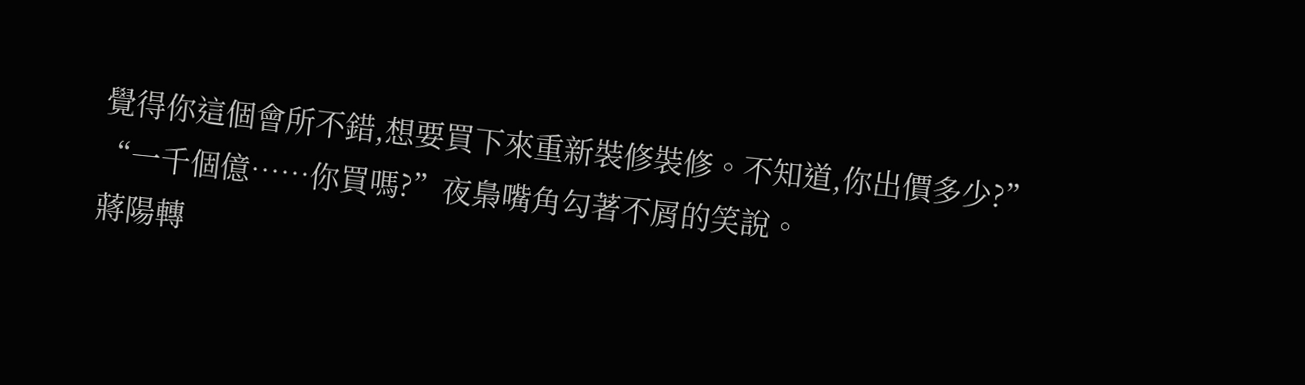覺得你這個會所不錯,想要買下來重新裝修裝修。不知道,你出價多少?”
“一千個億……你買嗎?”夜梟嘴角勾著不屑的笑說。
蔣陽轉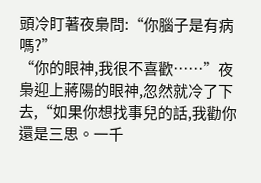頭冷盯著夜梟問:“你腦子是有病嗎?”
“你的眼神,我很不喜歡……”夜梟迎上蔣陽的眼神,忽然就冷了下去,“如果你想找事兒的話,我勸你還是三思。一千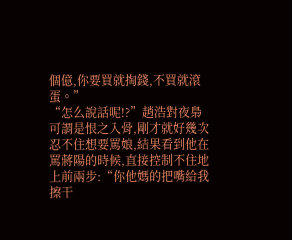個億,你要買就掏錢,不買就滾蛋。”
“怎么說話呢!?”趙浩對夜梟可謂是恨之入骨,剛才就好幾次忍不住想要罵娘,結果看到他在罵蔣陽的時候,直接控制不住地上前兩步:“你他媽的把嘴給我擦干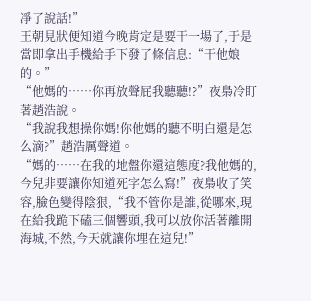凈了說話!”
王朝見狀便知道今晚肯定是要干一場了,于是當即拿出手機給手下發了條信息:“干他娘的。”
“他媽的……你再放聲屁我聽聽!?”夜梟冷盯著趙浩說。
“我說我想操你媽!你他媽的聽不明白還是怎么滴?”趙浩厲聲道。
“媽的……在我的地盤你還這態度?我他媽的,今兒非要讓你知道死字怎么寫!”夜梟收了笑容,臉色變得陰狠,“我不管你是誰,從哪來,現在給我跪下磕三個響頭,我可以放你活著離開海城,不然,今天就讓你埋在這兒!”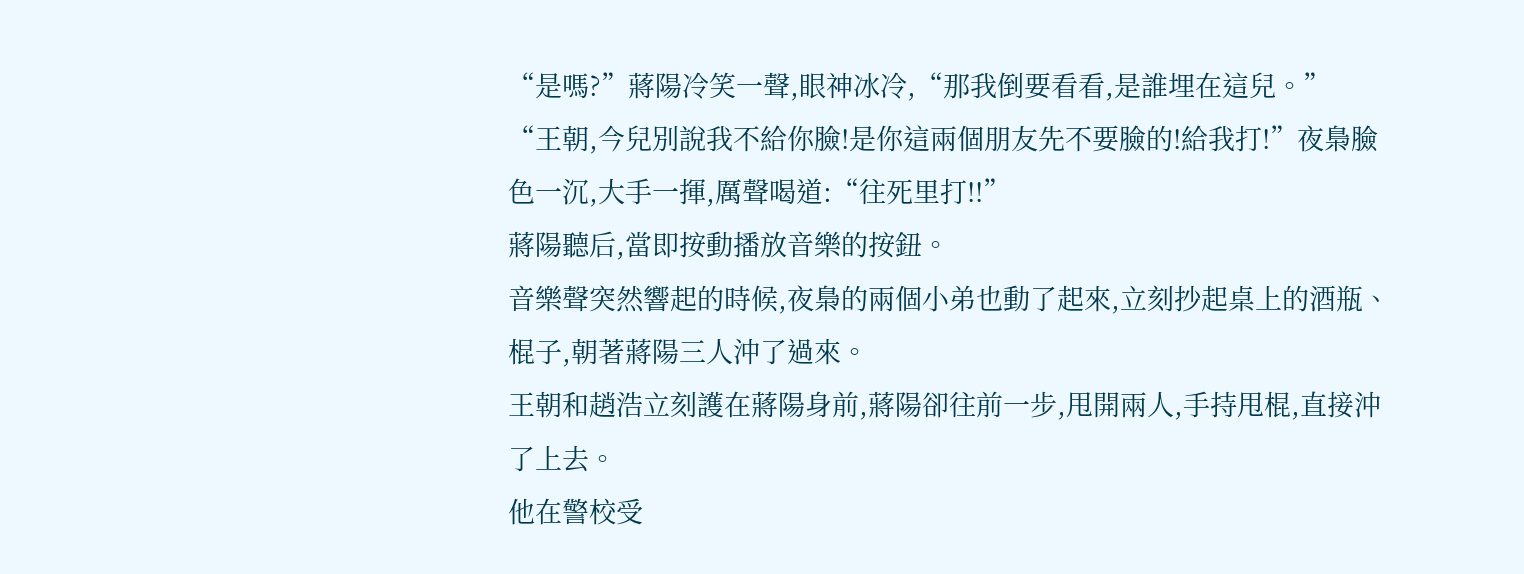“是嗎?”蔣陽冷笑一聲,眼神冰冷,“那我倒要看看,是誰埋在這兒。”
“王朝,今兒別說我不給你臉!是你這兩個朋友先不要臉的!給我打!”夜梟臉色一沉,大手一揮,厲聲喝道:“往死里打!!”
蔣陽聽后,當即按動播放音樂的按鈕。
音樂聲突然響起的時候,夜梟的兩個小弟也動了起來,立刻抄起桌上的酒瓶、棍子,朝著蔣陽三人沖了過來。
王朝和趙浩立刻護在蔣陽身前,蔣陽卻往前一步,甩開兩人,手持甩棍,直接沖了上去。
他在警校受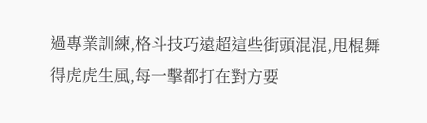過專業訓練,格斗技巧遠超這些街頭混混,甩棍舞得虎虎生風,每一擊都打在對方要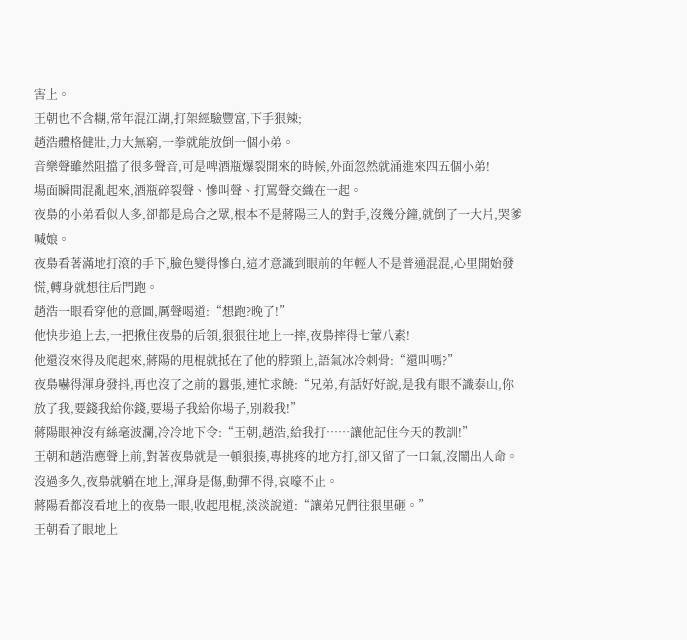害上。
王朝也不含糊,常年混江湖,打架經驗豐富,下手狠辣;
趙浩體格健壯,力大無窮,一拳就能放倒一個小弟。
音樂聲雖然阻擋了很多聲音,可是啤酒瓶爆裂開來的時候,外面忽然就涌進來四五個小弟!
場面瞬間混亂起來,酒瓶碎裂聲、慘叫聲、打罵聲交織在一起。
夜梟的小弟看似人多,卻都是烏合之眾,根本不是蔣陽三人的對手,沒幾分鐘,就倒了一大片,哭爹喊娘。
夜梟看著滿地打滾的手下,臉色變得慘白,這才意識到眼前的年輕人不是普通混混,心里開始發慌,轉身就想往后門跑。
趙浩一眼看穿他的意圖,厲聲喝道:“想跑?晚了!”
他快步追上去,一把揪住夜梟的后領,狠狠往地上一摔,夜梟摔得七葷八素!
他還沒來得及爬起來,蔣陽的甩棍就抵在了他的脖頸上,語氣冰冷刺骨:“還叫嗎?”
夜梟嚇得渾身發抖,再也沒了之前的囂張,連忙求饒:“兄弟,有話好好說,是我有眼不識泰山,你放了我,要錢我給你錢,要場子我給你場子,別殺我!”
蔣陽眼神沒有絲毫波瀾,冷冷地下令:“王朝,趙浩,給我打……讓他記住今天的教訓!”
王朝和趙浩應聲上前,對著夜梟就是一頓狠揍,專挑疼的地方打,卻又留了一口氣,沒鬧出人命。
沒過多久,夜梟就躺在地上,渾身是傷,動彈不得,哀嚎不止。
蔣陽看都沒看地上的夜梟一眼,收起甩棍,淡淡說道:“讓弟兄們往狠里砸。”
王朝看了眼地上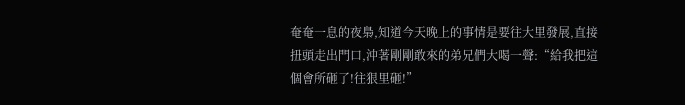奄奄一息的夜梟,知道今天晚上的事情是要往大里發展,直接扭頭走出門口,沖著剛剛敢來的弟兄們大喝一聲:“給我把這個會所砸了!往狠里砸!”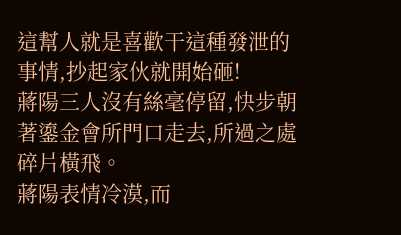這幫人就是喜歡干這種發泄的事情,抄起家伙就開始砸!
蔣陽三人沒有絲毫停留,快步朝著鎏金會所門口走去,所過之處碎片橫飛。
蔣陽表情冷漠,而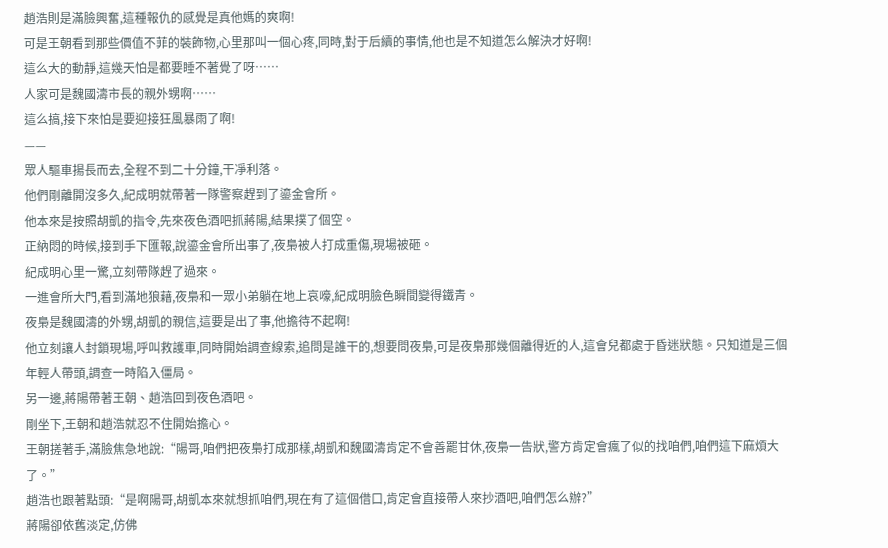趙浩則是滿臉興奮,這種報仇的感覺是真他媽的爽啊!
可是王朝看到那些價值不菲的裝飾物,心里那叫一個心疼,同時,對于后續的事情,他也是不知道怎么解決才好啊!
這么大的動靜,這幾天怕是都要睡不著覺了呀……
人家可是魏國濤市長的親外甥啊……
這么搞,接下來怕是要迎接狂風暴雨了啊!
——
眾人驅車揚長而去,全程不到二十分鐘,干凈利落。
他們剛離開沒多久,紀成明就帶著一隊警察趕到了鎏金會所。
他本來是按照胡凱的指令,先來夜色酒吧抓蔣陽,結果撲了個空。
正納悶的時候,接到手下匯報,說鎏金會所出事了,夜梟被人打成重傷,現場被砸。
紀成明心里一驚,立刻帶隊趕了過來。
一進會所大門,看到滿地狼藉,夜梟和一眾小弟躺在地上哀嚎,紀成明臉色瞬間變得鐵青。
夜梟是魏國濤的外甥,胡凱的親信,這要是出了事,他擔待不起啊!
他立刻讓人封鎖現場,呼叫救護車,同時開始調查線索,追問是誰干的,想要問夜梟,可是夜梟那幾個離得近的人,這會兒都處于昏迷狀態。只知道是三個年輕人帶頭,調查一時陷入僵局。
另一邊,蔣陽帶著王朝、趙浩回到夜色酒吧。
剛坐下,王朝和趙浩就忍不住開始擔心。
王朝搓著手,滿臉焦急地說:“陽哥,咱們把夜梟打成那樣,胡凱和魏國濤肯定不會善罷甘休,夜梟一告狀,警方肯定會瘋了似的找咱們,咱們這下麻煩大了。”
趙浩也跟著點頭:“是啊陽哥,胡凱本來就想抓咱們,現在有了這個借口,肯定會直接帶人來抄酒吧,咱們怎么辦?”
蔣陽卻依舊淡定,仿佛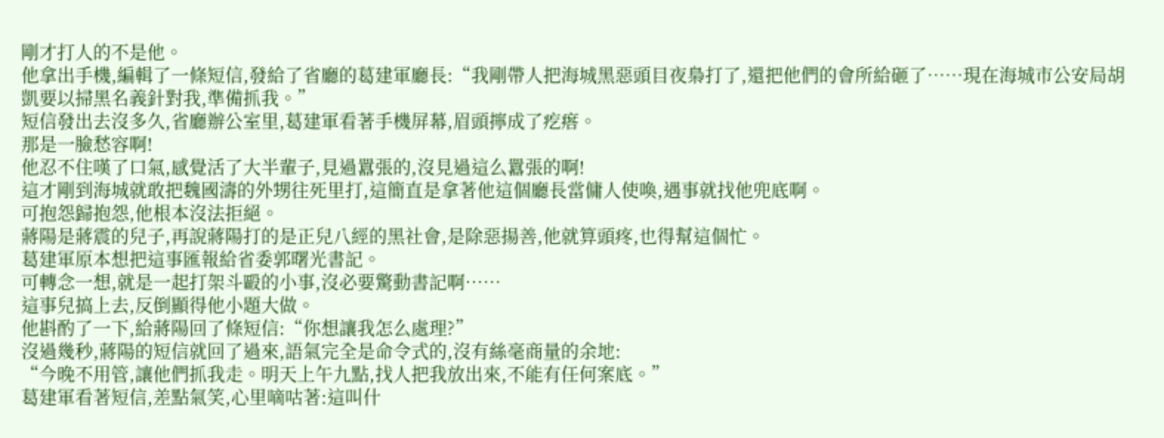剛才打人的不是他。
他拿出手機,編輯了一條短信,發給了省廳的葛建軍廳長:“我剛帶人把海城黑惡頭目夜梟打了,還把他們的會所給砸了……現在海城市公安局胡凱要以掃黑名義針對我,準備抓我。”
短信發出去沒多久,省廳辦公室里,葛建軍看著手機屏幕,眉頭擰成了疙瘩。
那是一臉愁容啊!
他忍不住嘆了口氣,感覺活了大半輩子,見過囂張的,沒見過這么囂張的啊!
這才剛到海城就敢把魏國濤的外甥往死里打,這簡直是拿著他這個廳長當傭人使喚,遇事就找他兜底啊。
可抱怨歸抱怨,他根本沒法拒絕。
蔣陽是蔣震的兒子,再說蔣陽打的是正兒八經的黑社會,是除惡揚善,他就算頭疼,也得幫這個忙。
葛建軍原本想把這事匯報給省委郭曙光書記。
可轉念一想,就是一起打架斗毆的小事,沒必要驚動書記啊……
這事兒搞上去,反倒顯得他小題大做。
他斟酌了一下,給蔣陽回了條短信:“你想讓我怎么處理?”
沒過幾秒,蔣陽的短信就回了過來,語氣完全是命令式的,沒有絲毫商量的余地:
“今晚不用管,讓他們抓我走。明天上午九點,找人把我放出來,不能有任何案底。”
葛建軍看著短信,差點氣笑,心里嘀咕著:這叫什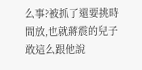么事?被抓了還要挑時間放,也就蔣震的兒子敢這么跟他說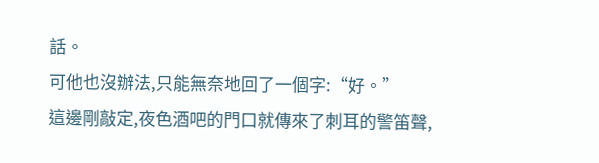話。
可他也沒辦法,只能無奈地回了一個字:“好。”
這邊剛敲定,夜色酒吧的門口就傳來了刺耳的警笛聲,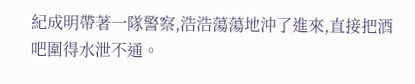紀成明帶著一隊警察,浩浩蕩蕩地沖了進來,直接把酒吧圍得水泄不通。